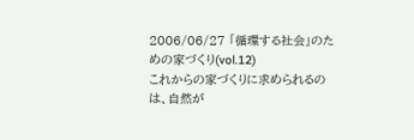2006/06/27 「循環する社会」のための家づくり(vol.12)
これからの家づくりに求められるのは、自然が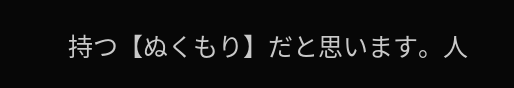持つ【ぬくもり】だと思います。人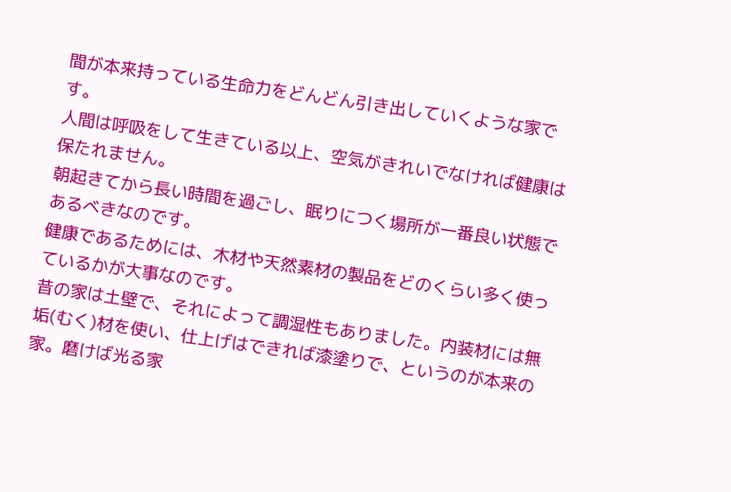間が本来持っている生命力をどんどん引き出していくような家です。
人間は呼吸をして生きている以上、空気がきれいでなければ健康は保たれません。
朝起きてから長い時間を過ごし、眠りにつく場所が一番良い状態であるべきなのです。
健康であるためには、木材や天然素材の製品をどのくらい多く使っているかが大事なのです。
昔の家は土壁で、それによって調湿性もありました。内装材には無垢(むく)材を使い、仕上げはできれば漆塗りで、というのが本来の家。磨けば光る家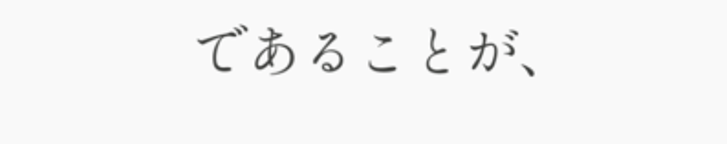であることが、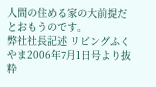人間の住める家の大前提だとおもうのです。
弊社社長記述 リビングふくやま2006年7月1日号より抜粋